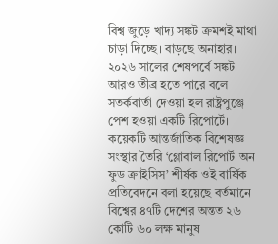বিশ্ব জুড়ে খাদ্য সঙ্কট ক্রমশই মাথা চাড়া দিচ্ছে। বাড়ছে অনাহার। ২০২৬ সালের শেষপর্বে সঙ্কট আরও তীব্র হতে পারে বলে সতর্কবার্তা দেওয়া হল রাষ্ট্রপুঞ্জে পেশ হওয়া একটি রিপোর্টে। কয়েকটি আন্তর্জাতিক বিশেষজ্ঞ সংস্থার তৈরি ‘গ্লোবাল রিপোর্ট অন ফুড ক্রাইসিস’ শীর্ষক ওই বার্ষিক প্রতিবেদনে বলা হয়েছে বর্তমানে বিশ্বের ৪৭টি দেশের অন্তত ২৬ কোটি ৬০ লক্ষ মানুষ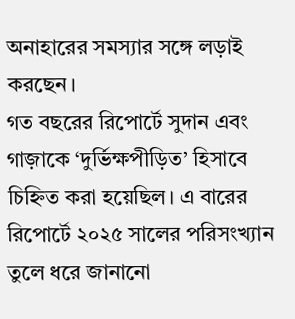অনাহারের সমস্যার সঙ্গে লড়াই করছেন।
গত বছরের রিপোর্টে সুদান এবং গাজ়াকে ‘দুর্ভিক্ষপীড়িত’ হিসাবে চিহ্নিত করা হয়েছিল। এ বারের রিপোর্টে ২০২৫ সালের পরিসংখ্যান তুলে ধরে জানানো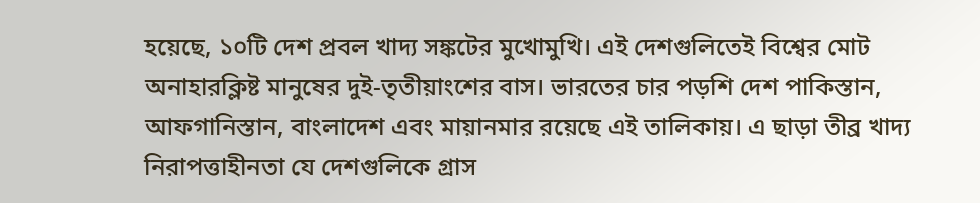হয়েছে, ১০টি দেশ প্রবল খাদ্য সঙ্কটের মুখোমুখি। এই দেশগুলিতেই বিশ্বের মোট অনাহারক্লিষ্ট মানুষের দুই-তৃতীয়াংশের বাস। ভারতের চার পড়শি দেশ পাকিস্তান, আফগানিস্তান, বাংলাদেশ এবং মায়ানমার রয়েছে এই তালিকায়। এ ছাড়া তীব্র খাদ্য নিরাপত্তাহীনতা যে দেশগুলিকে গ্রাস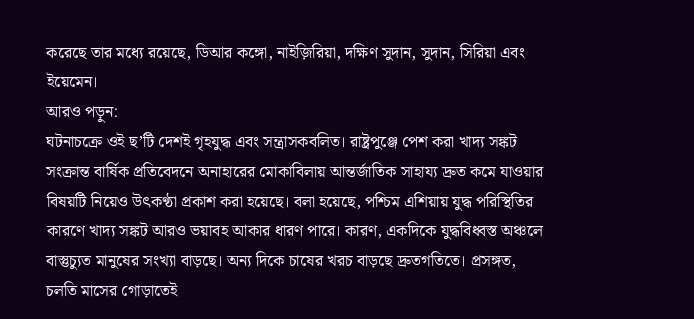করেছে তার মধ্যে রয়েছে, ডিআর কঙ্গো, নাইজ়িরিয়া, দক্ষিণ সুদান, সুদান, সিরিয়া এবং ইয়েমেন।
আরও পড়ুন:
ঘটনাচক্রে ওই ছ’টি দেশই গৃহযুদ্ধ এবং সন্ত্রাসকবলিত। রাষ্ট্রপুঞ্জে পেশ করা খাদ্য সঙ্কট সংক্রান্ত বার্ষিক প্রতিবেদনে অনাহারের মোকাবিলায় আন্তর্জাতিক সাহায্য দ্রুত কমে যাওয়ার বিষয়টি নিয়েও উৎকণ্ঠা প্রকাশ করা হয়েছে। বলা হয়েছে, পশ্চিম এশিয়ায় যুদ্ধ পরিস্থিতির কারণে খাদ্য সঙ্কট আরও ভয়াবহ আকার ধারণ পারে। কারণ, একদিকে যুদ্ধবিধ্বস্ত অঞ্চলে বাস্তুচ্যুত মানুষের সংখ্যা বাড়ছে। অন্য দিকে চাষের খরচ বাড়ছে দ্রুতগতিতে। প্রসঙ্গত, চলতি মাসের গোড়াতেই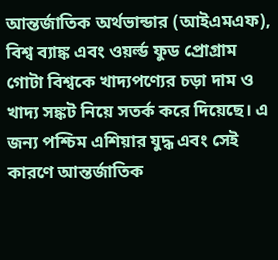আন্তর্জাতিক অর্থভান্ডার (আইএমএফ), বিশ্ব ব্যাঙ্ক এবং ওয়র্ল্ড ফুড প্রোগ্রাম গোটা বিশ্বকে খাদ্যপণ্যের চড়া দাম ও খাদ্য সঙ্কট নিয়ে সতর্ক করে দিয়েছে। এ জন্য পশ্চিম এশিয়ার যুদ্ধ এবং সেই কারণে আন্তর্জাতিক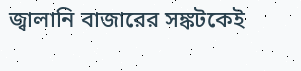জ্বালানি বাজারের সঙ্কটকেই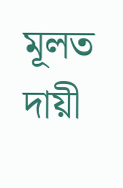মূলত দায়ী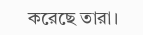করেছে তারা।